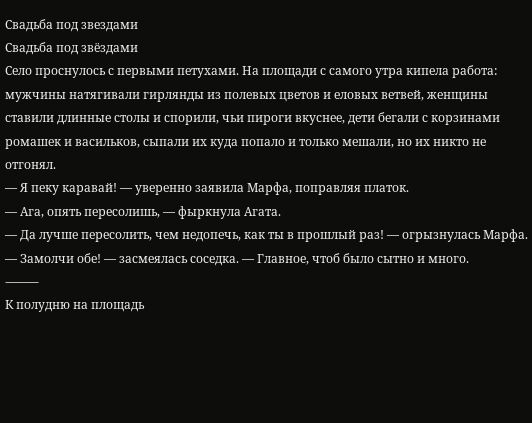Свадьба под звездами
Свадьба под звёздами
Село проснулось с первыми петухами. На площади с самого утра кипела работа: мужчины натягивали гирлянды из полевых цветов и еловых ветвей, женщины ставили длинные столы и спорили, чьи пироги вкуснее, дети бегали с корзинами ромашек и васильков, сыпали их куда попало и только мешали, но их никто не отгонял.
— Я пеку каравай! — уверенно заявила Марфа, поправляя платок.
— Ага, опять пересолишь, — фыркнула Агата.
— Да лучше пересолить, чем недопечь, как ты в прошлый раз! — огрызнулась Марфа.
— Замолчи обе! — засмеялась соседка. — Главное, чтоб было сытно и много.
⸻
К полудню на площадь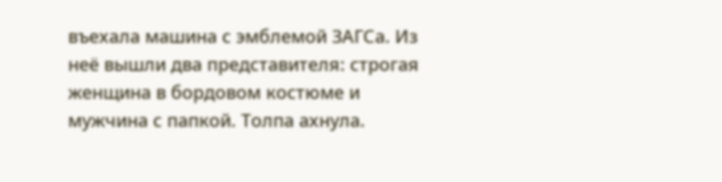въехала машина с эмблемой ЗАГСа. Из неё вышли два представителя: строгая женщина в бордовом костюме и мужчина с папкой. Толпа ахнула.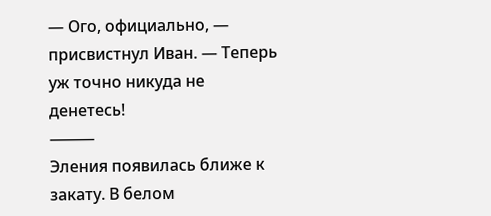— Ого, официально, — присвистнул Иван. — Теперь уж точно никуда не денетесь!
⸻
Эления появилась ближе к закату. В белом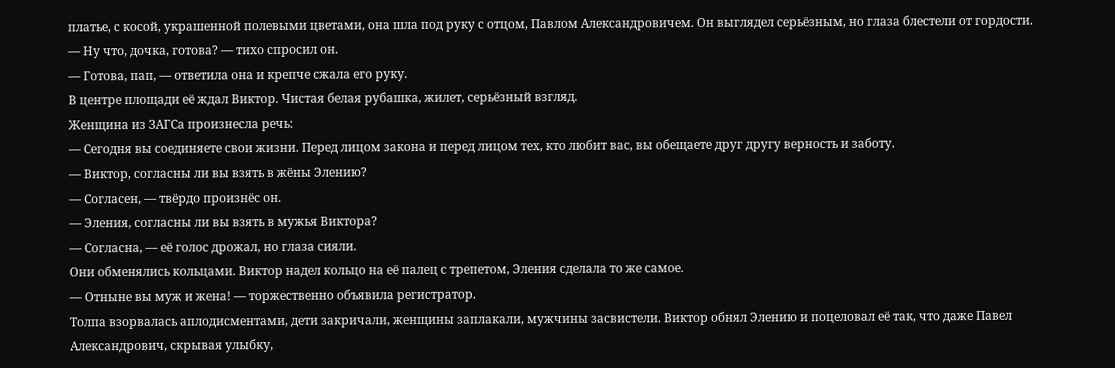платье, с косой, украшенной полевыми цветами, она шла под руку с отцом, Павлом Александровичем. Он выглядел серьёзным, но глаза блестели от гордости.
— Ну что, дочка, готова? — тихо спросил он.
— Готова, пап, — ответила она и крепче сжала его руку.
В центре площади её ждал Виктор. Чистая белая рубашка, жилет, серьёзный взгляд.
Женщина из ЗАГСа произнесла речь:
— Сегодня вы соединяете свои жизни. Перед лицом закона и перед лицом тех, кто любит вас, вы обещаете друг другу верность и заботу.
— Виктор, согласны ли вы взять в жёны Элению?
— Согласен, — твёрдо произнёс он.
— Эления, согласны ли вы взять в мужья Виктора?
— Согласна, — её голос дрожал, но глаза сияли.
Они обменялись кольцами. Виктор надел кольцо на её палец с трепетом, Эления сделала то же самое.
— Отныне вы муж и жена! — торжественно объявила регистратор.
Толпа взорвалась аплодисментами, дети закричали, женщины заплакали, мужчины засвистели. Виктор обнял Элению и поцеловал её так, что даже Павел Александрович, скрывая улыбку,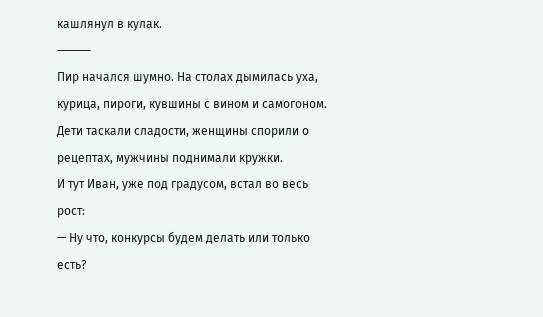кашлянул в кулак.
⸻
Пир начался шумно. На столах дымилась уха, курица, пироги, кувшины с вином и самогоном. Дети таскали сладости, женщины спорили о рецептах, мужчины поднимали кружки.
И тут Иван, уже под градусом, встал во весь рост:
— Ну что, конкурсы будем делать или только есть?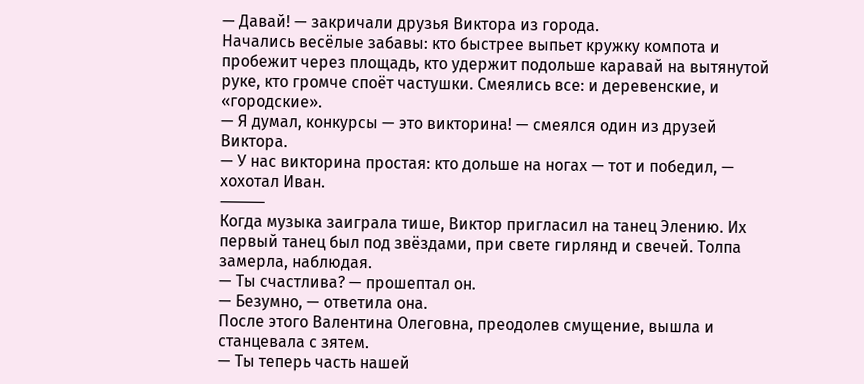— Давай! — закричали друзья Виктора из города.
Начались весёлые забавы: кто быстрее выпьет кружку компота и пробежит через площадь, кто удержит подольше каравай на вытянутой руке, кто громче споёт частушки. Смеялись все: и деревенские, и «городские».
— Я думал, конкурсы — это викторина! — смеялся один из друзей Виктора.
— У нас викторина простая: кто дольше на ногах — тот и победил, — хохотал Иван.
⸻
Когда музыка заиграла тише, Виктор пригласил на танец Элению. Их первый танец был под звёздами, при свете гирлянд и свечей. Толпа замерла, наблюдая.
— Ты счастлива? — прошептал он.
— Безумно, — ответила она.
После этого Валентина Олеговна, преодолев смущение, вышла и станцевала с зятем.
— Ты теперь часть нашей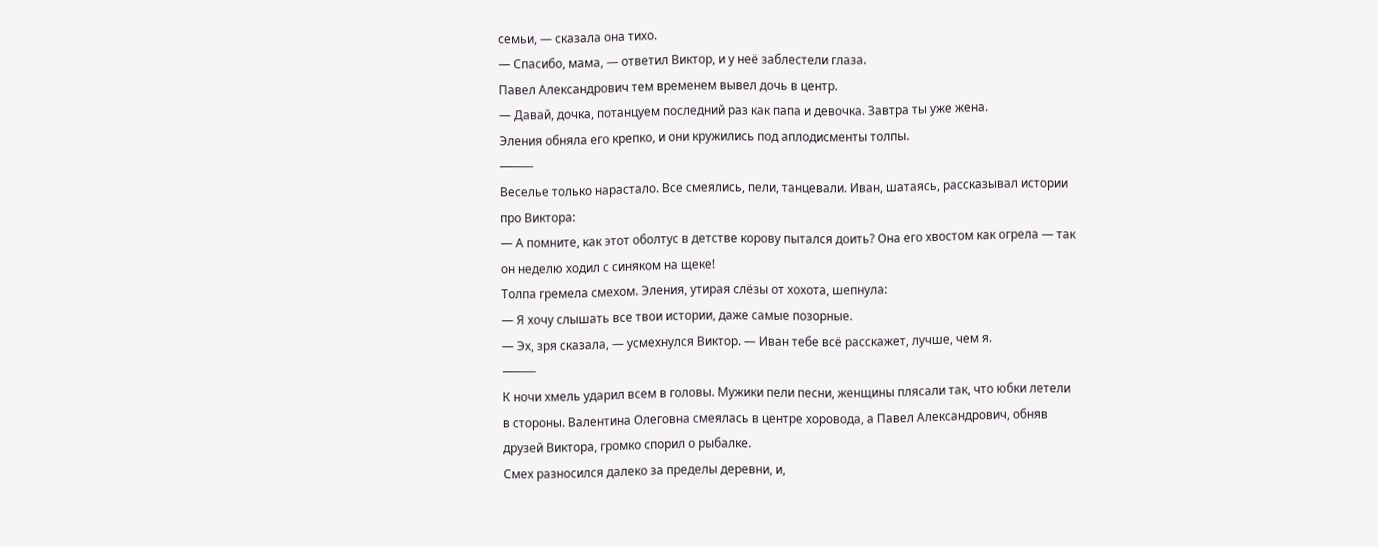семьи, — сказала она тихо.
— Спасибо, мама, — ответил Виктор, и у неё заблестели глаза.
Павел Александрович тем временем вывел дочь в центр.
— Давай, дочка, потанцуем последний раз как папа и девочка. Завтра ты уже жена.
Эления обняла его крепко, и они кружились под аплодисменты толпы.
⸻
Веселье только нарастало. Все смеялись, пели, танцевали. Иван, шатаясь, рассказывал истории про Виктора:
— А помните, как этот оболтус в детстве корову пытался доить? Она его хвостом как огрела — так он неделю ходил с синяком на щеке!
Толпа гремела смехом. Эления, утирая слёзы от хохота, шепнула:
— Я хочу слышать все твои истории, даже самые позорные.
— Эх, зря сказала, — усмехнулся Виктор. — Иван тебе всё расскажет, лучше, чем я.
⸻
К ночи хмель ударил всем в головы. Мужики пели песни, женщины плясали так, что юбки летели в стороны. Валентина Олеговна смеялась в центре хоровода, а Павел Александрович, обняв друзей Виктора, громко спорил о рыбалке.
Смех разносился далеко за пределы деревни, и,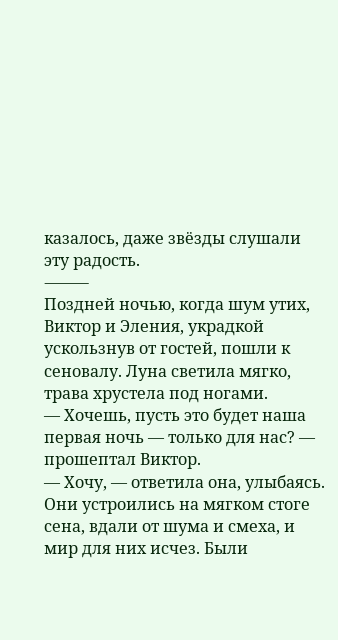казалось, даже звёзды слушали эту радость.
⸻
Поздней ночью, когда шум утих, Виктор и Эления, украдкой ускользнув от гостей, пошли к сеновалу. Луна светила мягко, трава хрустела под ногами.
— Хочешь, пусть это будет наша первая ночь — только для нас? — прошептал Виктор.
— Хочу, — ответила она, улыбаясь.
Они устроились на мягком стоге сена, вдали от шума и смеха, и мир для них исчез. Были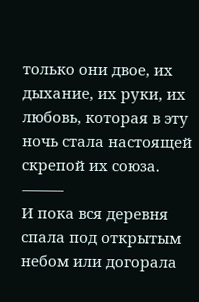только они двое, их дыхание, их руки, их любовь, которая в эту ночь стала настоящей скрепой их союза.
⸻
И пока вся деревня спала под открытым небом или догорала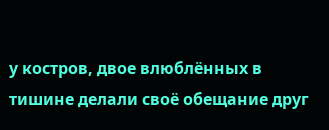у костров, двое влюблённых в тишине делали своё обещание друг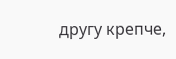другу крепче,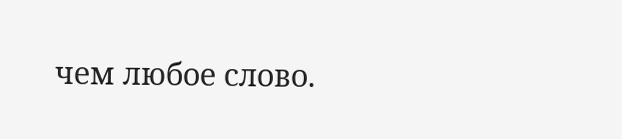чем любое слово.